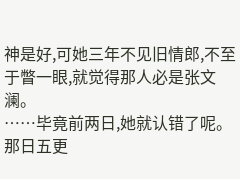神是好,可她三年不见旧情郎,不至于瞥一眼,就觉得那人必是张文澜。
……毕竟前两日,她就认错了呢。
那日五更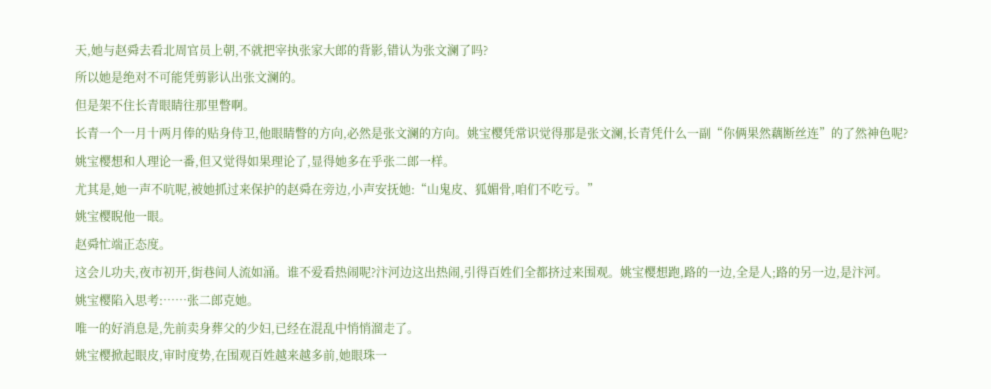天,她与赵舜去看北周官员上朝,不就把宰执张家大郎的背影,错认为张文澜了吗?
所以她是绝对不可能凭剪影认出张文澜的。
但是架不住长青眼睛往那里瞥啊。
长青一个一月十两月俸的贴身侍卫,他眼睛瞥的方向,必然是张文澜的方向。姚宝樱凭常识觉得那是张文澜,长青凭什么一副“你俩果然藕断丝连”的了然神色呢?
姚宝樱想和人理论一番,但又觉得如果理论了,显得她多在乎张二郎一样。
尤其是,她一声不吭呢,被她抓过来保护的赵舜在旁边,小声安抚她:“山鬼皮、狐媚骨,咱们不吃亏。”
姚宝樱睨他一眼。
赵舜忙端正态度。
这会儿功夫,夜市初开,街巷间人流如涌。谁不爱看热闹呢?汴河边这出热闹,引得百姓们全都挤过来围观。姚宝樱想跑,路的一边,全是人;路的另一边,是汴河。
姚宝樱陷入思考:……张二郎克她。
唯一的好消息是,先前卖身葬父的少妇,已经在混乱中悄悄溜走了。
姚宝樱掀起眼皮,审时度势,在围观百姓越来越多前,她眼珠一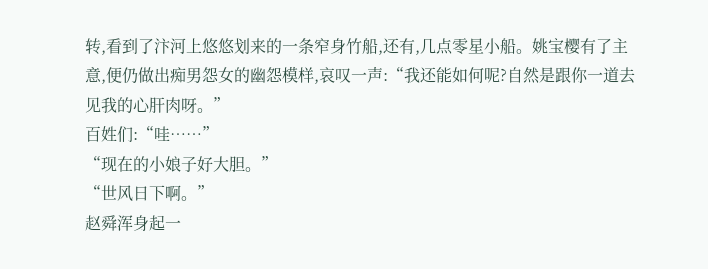转,看到了汴河上悠悠划来的一条窄身竹船,还有,几点零星小船。姚宝樱有了主意,便仍做出痴男怨女的幽怨模样,哀叹一声:“我还能如何呢?自然是跟你一道去见我的心肝肉呀。”
百姓们:“哇……”
“现在的小娘子好大胆。”
“世风日下啊。”
赵舜浑身起一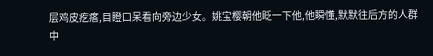层鸡皮疙瘩,目瞪口呆看向旁边少女。姚宝樱朝他眨一下他,他瞬懂,默默往后方的人群中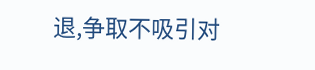退,争取不吸引对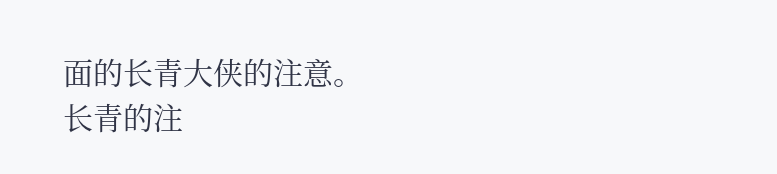面的长青大侠的注意。
长青的注